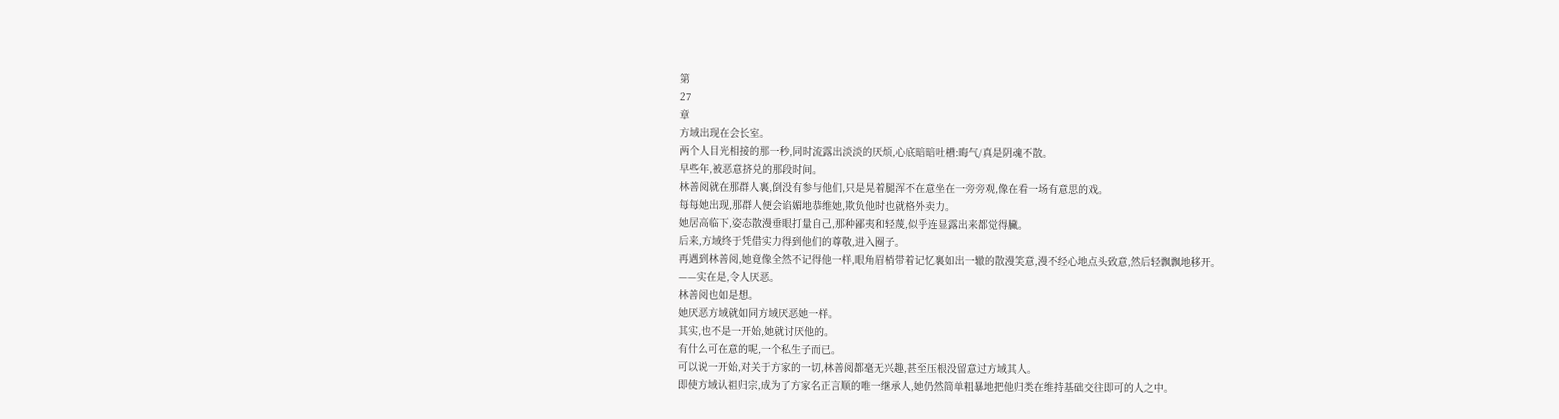第
27
章
方域出现在会长室。
两个人目光相接的那一秒,同时流露出淡淡的厌烦,心底暗暗吐槽:晦气/真是阴魂不散。
早些年,被恶意挤兑的那段时间。
林善阅就在那群人裏,倒没有参与他们,只是晃着腿浑不在意坐在一旁旁观,像在看一场有意思的戏。
每每她出现,那群人便会谄媚地恭维她,欺负他时也就格外卖力。
她居高临下,姿态散漫垂眼打量自己,那种鄙夷和轻蔑,似乎连显露出来都觉得臟。
后来,方域终于凭借实力得到他们的尊敬,进入圈子。
再遇到林善阅,她竟像全然不记得他一样,眼角眉梢带着记忆裏如出一辙的散漫笑意,漫不经心地点头致意,然后轻飘飘地移开。
——实在是,令人厌恶。
林善阅也如是想。
她厌恶方域就如同方域厌恶她一样。
其实,也不是一开始,她就讨厌他的。
有什么可在意的呢,一个私生子而已。
可以说一开始,对关于方家的一切,林善阅都毫无兴趣,甚至压根没留意过方域其人。
即使方域认祖归宗,成为了方家名正言顺的唯一继承人,她仍然简单粗暴地把他归类在维持基础交往即可的人之中。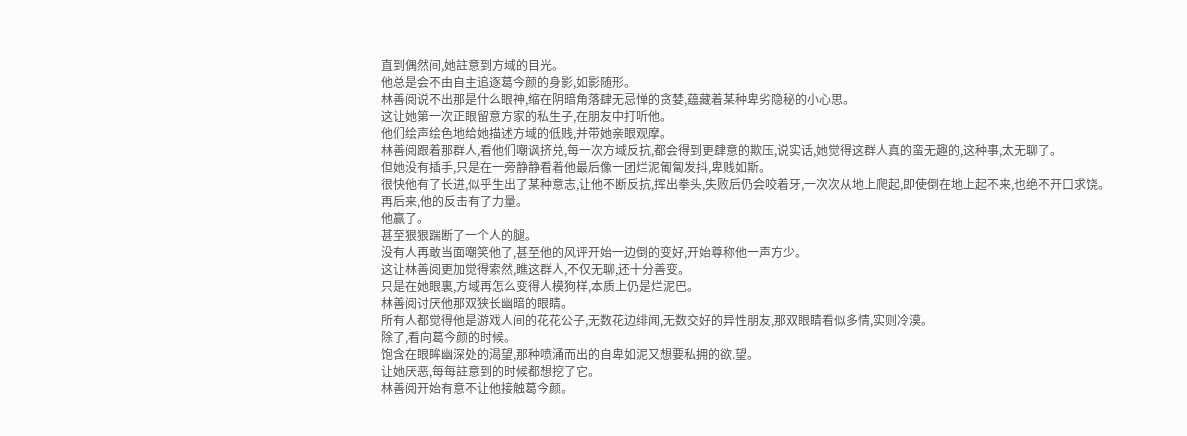直到偶然间,她註意到方域的目光。
他总是会不由自主追逐葛今颜的身影,如影随形。
林善阅说不出那是什么眼神,缩在阴暗角落肆无忌惮的贪婪,蕴藏着某种卑劣隐秘的小心思。
这让她第一次正眼留意方家的私生子,在朋友中打听他。
他们绘声绘色地给她描述方域的低贱,并带她亲眼观摩。
林善阅跟着那群人,看他们嘲讽挤兑,每一次方域反抗,都会得到更肆意的欺压,说实话,她觉得这群人真的蛮无趣的,这种事,太无聊了。
但她没有插手,只是在一旁静静看着他最后像一团烂泥匍匐发抖,卑贱如斯。
很快他有了长进,似乎生出了某种意志,让他不断反抗,挥出拳头,失败后仍会咬着牙,一次次从地上爬起,即使倒在地上起不来,也绝不开口求饶。
再后来,他的反击有了力量。
他赢了。
甚至狠狠踹断了一个人的腿。
没有人再敢当面嘲笑他了,甚至他的风评开始一边倒的变好,开始尊称他一声方少。
这让林善阅更加觉得索然,瞧这群人,不仅无聊,还十分善变。
只是在她眼裏,方域再怎么变得人模狗样,本质上仍是烂泥巴。
林善阅讨厌他那双狭长幽暗的眼睛。
所有人都觉得他是游戏人间的花花公子,无数花边绯闻,无数交好的异性朋友,那双眼睛看似多情,实则冷漠。
除了,看向葛今颜的时候。
饱含在眼眸幽深处的渴望,那种喷涌而出的自卑如泥又想要私拥的欲.望。
让她厌恶,每每註意到的时候都想挖了它。
林善阅开始有意不让他接触葛今颜。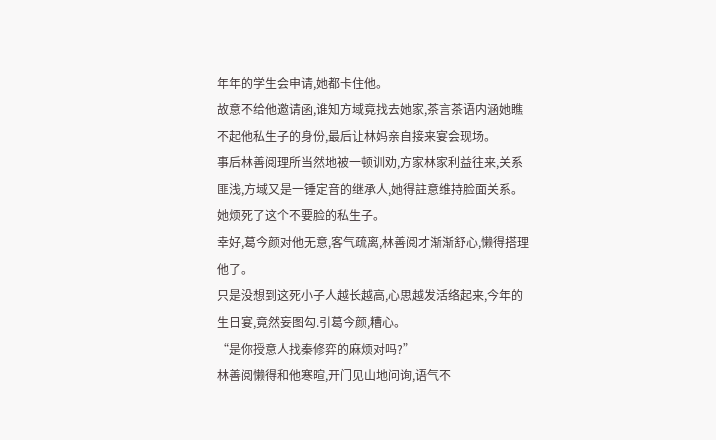年年的学生会申请,她都卡住他。
故意不给他邀请函,谁知方域竟找去她家,茶言茶语内涵她瞧不起他私生子的身份,最后让林妈亲自接来宴会现场。
事后林善阅理所当然地被一顿训劝,方家林家利益往来,关系匪浅,方域又是一锤定音的继承人,她得註意维持脸面关系。
她烦死了这个不要脸的私生子。
幸好,葛今颜对他无意,客气疏离,林善阅才渐渐舒心,懒得搭理他了。
只是没想到这死小子人越长越高,心思越发活络起来,今年的生日宴,竟然妄图勾.引葛今颜,糟心。
“是你授意人找秦修弈的麻烦对吗?”
林善阅懒得和他寒暄,开门见山地问询,语气不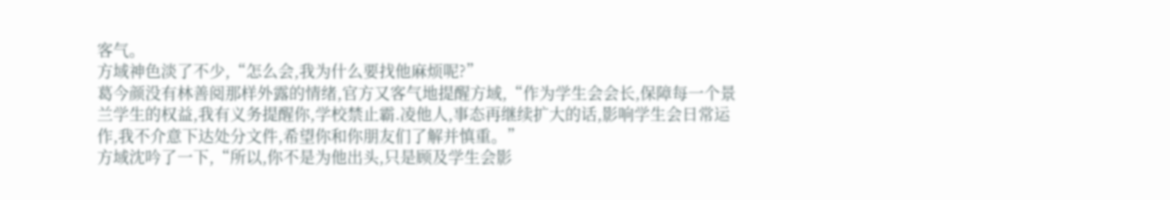客气。
方域神色淡了不少,“怎么会,我为什么要找他麻烦呢?”
葛今颜没有林善阅那样外露的情绪,官方又客气地提醒方域,“作为学生会会长,保障每一个景兰学生的权益,我有义务提醒你,学校禁止霸.凌他人,事态再继续扩大的话,影响学生会日常运作,我不介意下达处分文件,希望你和你朋友们了解并慎重。”
方域沈吟了一下,“所以,你不是为他出头,只是顾及学生会影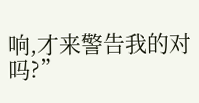响,才来警告我的对吗?”